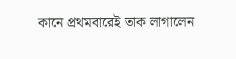কানে প্রথমবারেই তাক লাগালেন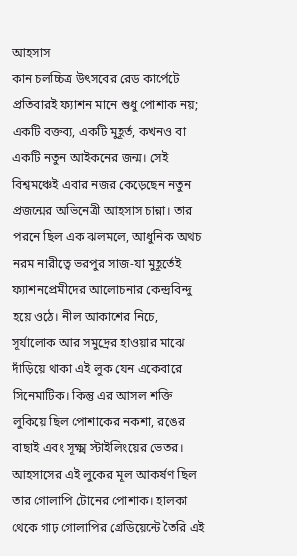আহসাস
কান চলচ্চিত্র উৎসবের রেড কার্পেটে প্রতিবারই ফ্যাশন মানে শুধু পোশাক নয়; একটি বক্তব্য, একটি মুহূর্ত, কখনও বা একটি নতুন আইকনের জন্ম। সেই বিশ্বমঞ্চেই এবার নজর কেড়েছেন নতুন প্রজন্মের অভিনেত্রী আহসাস চান্না। তার পরনে ছিল এক ঝলমলে, আধুনিক অথচ নরম নারীত্বে ভরপুর সাজ-যা মুহূর্তেই ফ্যাশনপ্রেমীদের আলোচনার কেন্দ্রবিন্দু হয়ে ওঠে। নীল আকাশের নিচে, সূর্যালোক আর সমুদ্রের হাওয়ার মাঝে দাঁড়িয়ে থাকা এই লুক যেন একেবারে সিনেমাটিক। কিন্তু এর আসল শক্তি লুকিয়ে ছিল পোশাকের নকশা, রঙের বাছাই এবং সূক্ষ্ম স্টাইলিংয়ের ভেতর। আহসাসের এই লুকের মূল আকর্ষণ ছিল তার গোলাপি টোনের পোশাক। হালকা থেকে গাঢ় গোলাপির গ্রেডিয়েন্টে তৈরি এই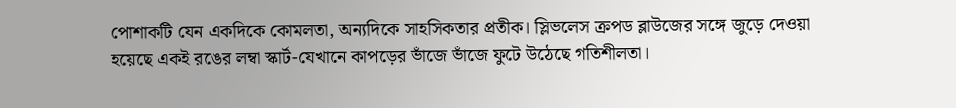পোশাকটি যেন একদিকে কোমলতা, অন্যদিকে সাহসিকতার প্রতীক। স্লিভলেস ক্রপড ব্লাউজের সঙ্গে জুড়ে দেওয়া হয়েছে একই রঙের লম্বা স্কার্ট-যেখানে কাপড়ের ভাঁজে ভাঁজে ফুটে উঠেছে গতিশীলতা।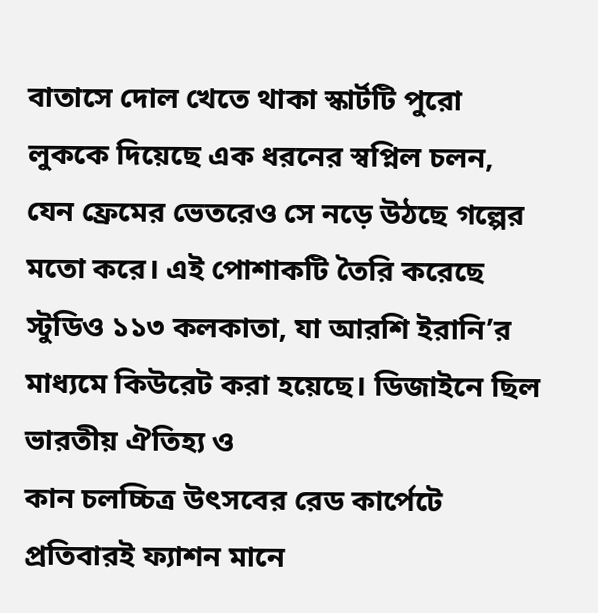বাতাসে দোল খেতে থাকা স্কার্টটি পুরো লুককে দিয়েছে এক ধরনের স্বপ্নিল চলন, যেন ফ্রেমের ভেতরেও সে নড়ে উঠছে গল্পের মতো করে। এই পোশাকটি তৈরি করেছে স্টুডিও ১১৩ কলকাতা, যা আরশি ইরানি’র মাধ্যমে কিউরেট করা হয়েছে। ডিজাইনে ছিল ভারতীয় ঐতিহ্য ও
কান চলচ্চিত্র উৎসবের রেড কার্পেটে প্রতিবারই ফ্যাশন মানে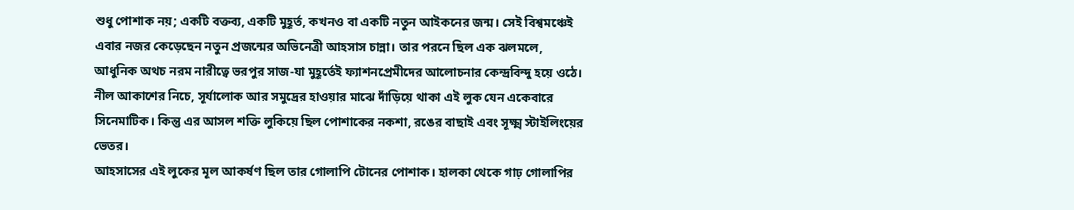শুধু পোশাক নয়; একটি বক্তব্য, একটি মুহূর্ত, কখনও বা একটি নতুন আইকনের জন্ম। সেই বিশ্বমঞ্চেই এবার নজর কেড়েছেন নতুন প্রজন্মের অভিনেত্রী আহসাস চান্না। তার পরনে ছিল এক ঝলমলে, আধুনিক অথচ নরম নারীত্বে ভরপুর সাজ-যা মুহূর্তেই ফ্যাশনপ্রেমীদের আলোচনার কেন্দ্রবিন্দু হয়ে ওঠে।
নীল আকাশের নিচে, সূর্যালোক আর সমুদ্রের হাওয়ার মাঝে দাঁড়িয়ে থাকা এই লুক যেন একেবারে সিনেমাটিক। কিন্তু এর আসল শক্তি লুকিয়ে ছিল পোশাকের নকশা, রঙের বাছাই এবং সূক্ষ্ম স্টাইলিংয়ের ভেতর।
আহসাসের এই লুকের মূল আকর্ষণ ছিল তার গোলাপি টোনের পোশাক। হালকা থেকে গাঢ় গোলাপির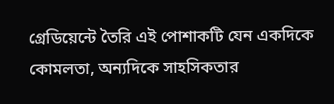গ্রেডিয়েন্টে তৈরি এই পোশাকটি যেন একদিকে কোমলতা, অন্যদিকে সাহসিকতার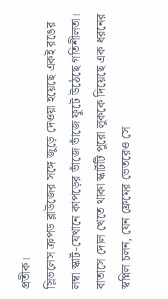প্রতীক।
স্লিভলেস ক্রপড ব্লাউজের সঙ্গে জুড়ে দেওয়া হয়েছে একই রঙের লম্বা স্কার্ট-যেখানে কাপড়ের ভাঁজে ভাঁজে ফুটে উঠেছে গতিশীলতা। বাতাসে দোল খেতে থাকা স্কার্টটি পুরো লুককে দিয়েছে এক ধরনের স্বপ্নিল চলন, যেন ফ্রেমের ভেতরেও সে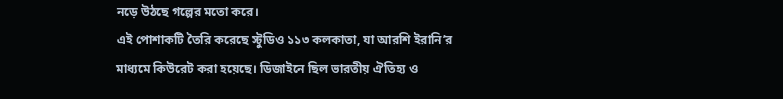নড়ে উঠছে গল্পের মতো করে।
এই পোশাকটি তৈরি করেছে স্টুডিও ১১৩ কলকাতা, যা আরশি ইরানি’র মাধ্যমে কিউরেট করা হয়েছে। ডিজাইনে ছিল ভারতীয় ঐতিহ্য ও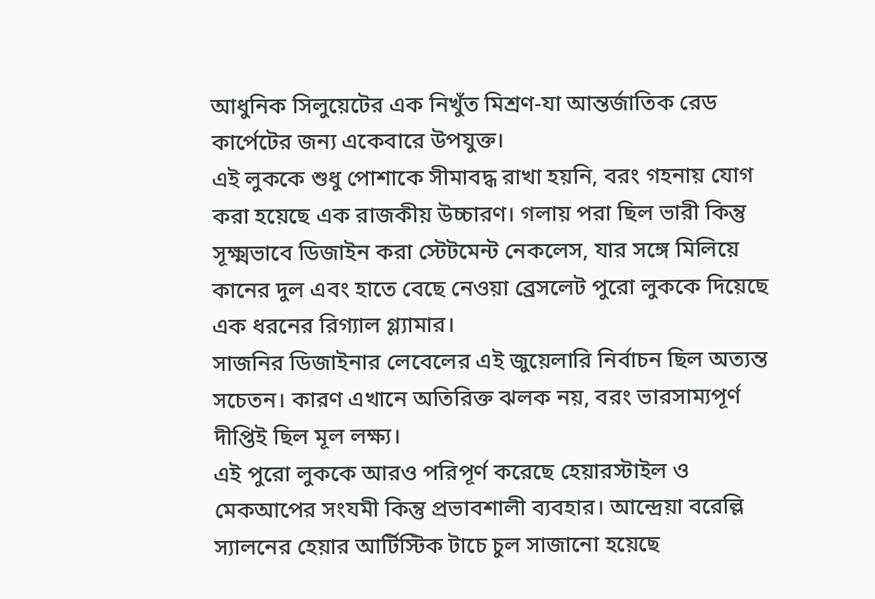আধুনিক সিলুয়েটের এক নিখুঁত মিশ্রণ-যা আন্তর্জাতিক রেড কার্পেটের জন্য একেবারে উপযুক্ত।
এই লুককে শুধু পোশাকে সীমাবদ্ধ রাখা হয়নি, বরং গহনায় যোগ করা হয়েছে এক রাজকীয় উচ্চারণ। গলায় পরা ছিল ভারী কিন্তু সূক্ষ্মভাবে ডিজাইন করা স্টেটমেন্ট নেকলেস, যার সঙ্গে মিলিয়ে কানের দুল এবং হাতে বেছে নেওয়া ব্রেসলেট পুরো লুককে দিয়েছে এক ধরনের রিগ্যাল গ্ল্যামার।
সাজনির ডিজাইনার লেবেলের এই জুয়েলারি নির্বাচন ছিল অত্যন্ত সচেতন। কারণ এখানে অতিরিক্ত ঝলক নয়, বরং ভারসাম্যপূর্ণ দীপ্তিই ছিল মূল লক্ষ্য।
এই পুরো লুককে আরও পরিপূর্ণ করেছে হেয়ারস্টাইল ও মেকআপের সংযমী কিন্তু প্রভাবশালী ব্যবহার। আন্দ্রেয়া বরেল্লি স্যালনের হেয়ার আর্টিস্টিক টাচে চুল সাজানো হয়েছে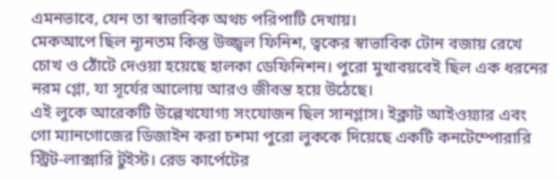এমনভাবে, যেন তা স্বাভাবিক অথচ পরিপাটি দেখায়।
মেকআপে ছিল ন্যূনতম কিন্তু উজ্জ্বল ফিনিশ, ত্বকের স্বাভাবিক টোন বজায় রেখে চোখ ও ঠোঁটে দেওয়া হয়েছে হালকা ডেফিনিশন। পুরো মুখাবয়বেই ছিল এক ধরনের নরম গ্লো, যা সূর্যের আলোয় আরও জীবন্ত হয়ে উঠেছে।
এই লুকে আরেকটি উল্লেখযোগ্য সংযোজন ছিল সানগ্লাস। ইক্লাট আইওয়্যার এবং গো ম্যানগোজের ডিজাইন করা চশমা পুরো লুককে দিয়েছে একটি কনটেম্পোরারি স্ট্রিট-লাক্সারি টুইস্ট। রেড কার্পেটের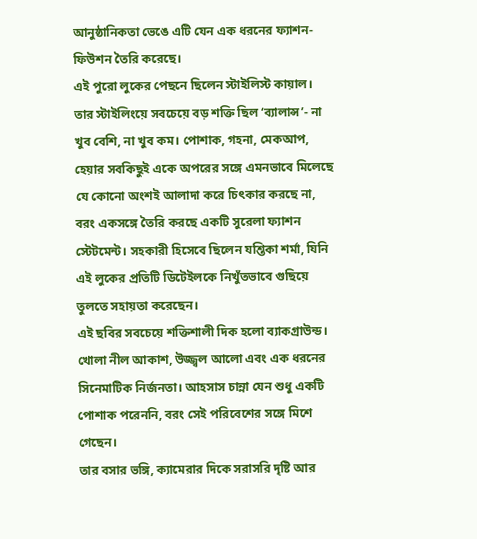আনুষ্ঠানিকতা ভেঙে এটি যেন এক ধরনের ফ্যাশন-ফিউশন তৈরি করেছে।
এই পুরো লুকের পেছনে ছিলেন স্টাইলিস্ট কায়াল। তার স্টাইলিংয়ে সবচেয়ে বড় শক্তি ছিল ‘ব্যালান্স’- না খুব বেশি, না খুব কম। পোশাক, গহনা, মেকআপ, হেয়ার সবকিছুই একে অপরের সঙ্গে এমনভাবে মিলেছে যে কোনো অংশই আলাদা করে চিৎকার করছে না, বরং একসঙ্গে তৈরি করছে একটি সুরেলা ফ্যাশন স্টেটমেন্ট। সহকারী হিসেবে ছিলেন যশ্তিকা শর্মা, যিনি এই লুকের প্রতিটি ডিটেইলকে নিখুঁতভাবে গুছিয়ে তুলতে সহায়তা করেছেন।
এই ছবির সবচেয়ে শক্তিশালী দিক হলো ব্যাকগ্রাউন্ড। খোলা নীল আকাশ, উজ্জ্বল আলো এবং এক ধরনের সিনেমাটিক নির্জনতা। আহসাস চান্না যেন শুধু একটি পোশাক পরেননি, বরং সেই পরিবেশের সঙ্গে মিশে গেছেন।
তার বসার ভঙ্গি, ক্যামেরার দিকে সরাসরি দৃষ্টি আর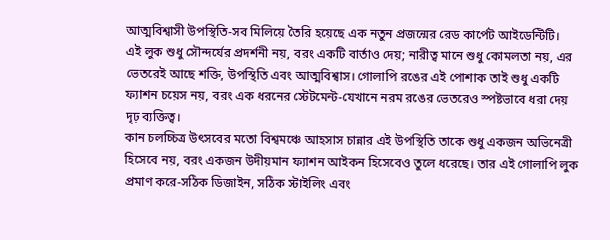আত্মবিশ্বাসী উপস্থিতি-সব মিলিয়ে তৈরি হয়েছে এক নতুন প্রজন্মের রেড কার্পেট আইডেন্টিটি।
এই লুক শুধু সৌন্দর্যের প্রদর্শনী নয়, বরং একটি বার্তাও দেয়; নারীত্ব মানে শুধু কোমলতা নয়, এর ভেতরেই আছে শক্তি, উপস্থিতি এবং আত্মবিশ্বাস। গোলাপি রঙের এই পোশাক তাই শুধু একটি ফ্যাশন চয়েস নয়, বরং এক ধরনের স্টেটমেন্ট-যেখানে নরম রঙের ভেতরেও স্পষ্টভাবে ধরা দেয় দৃঢ় ব্যক্তিত্ব।
কান চলচ্চিত্র উৎসবের মতো বিশ্বমঞ্চে আহসাস চান্নার এই উপস্থিতি তাকে শুধু একজন অভিনেত্রী হিসেবে নয়, বরং একজন উদীয়মান ফ্যাশন আইকন হিসেবেও তুলে ধরেছে। তার এই গোলাপি লুক প্রমাণ করে-সঠিক ডিজাইন, সঠিক স্টাইলিং এবং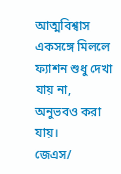আত্মবিশ্বাস একসঙ্গে মিললে ফ্যাশন শুধু দেখা যায় না, অনুভবও করা যায়।
জেএস/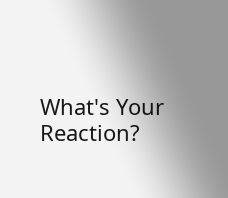What's Your Reaction?